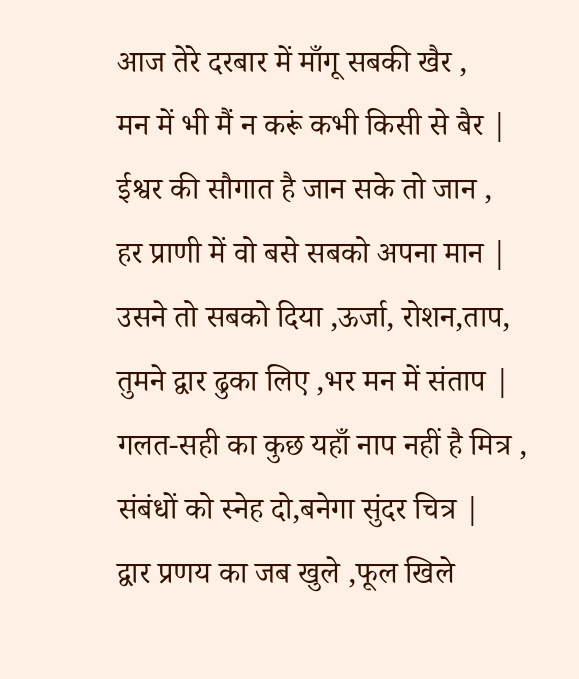आज तेरे दरबार में माँगू सबकी खैर ,
मन में भी मैं न करूं कभी किसी से बैर |
ईश्वर की सौगात है जान सके तो जान ,
हर प्राणी में वो बसे सबको अपना मान |
उसने तो सबको दिया ,ऊर्जा, रोशन,ताप,
तुमने द्वार ढुका लिए ,भर मन में संताप |
गलत-सही का कुछ यहाँ नाप नहीं है मित्र ,
संबंधों को स्नेह दो,बनेगा सुंदर चित्र |
द्वार प्रणय का जब खुले ,फूल खिले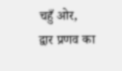चहुँ ओर,
द्वार प्रणव का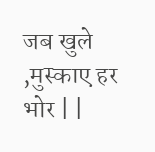जब खुले ,मुस्काए हर भोर | |